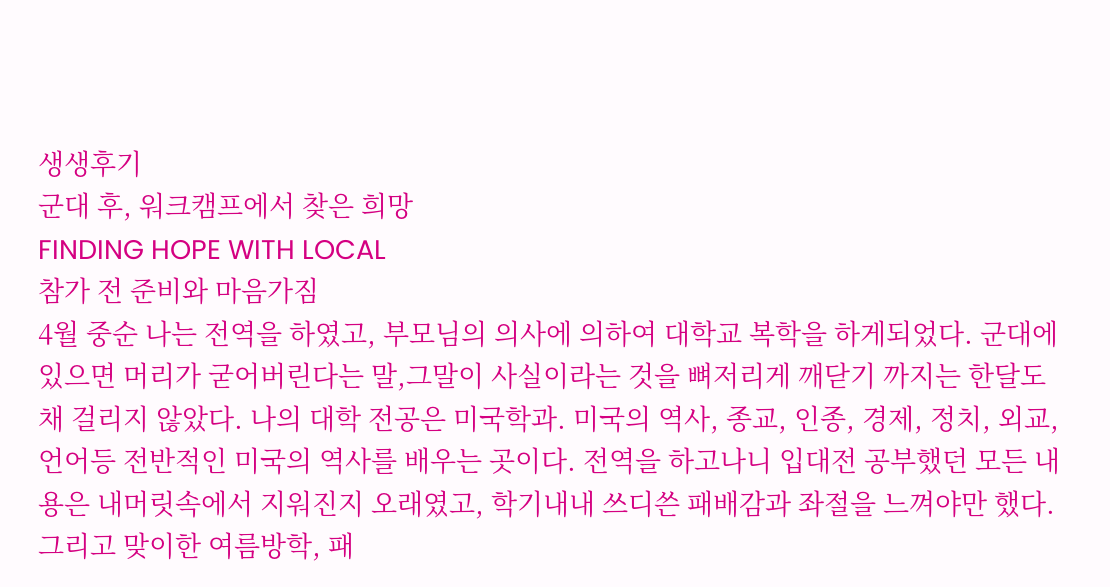생생후기
군대 후, 워크캠프에서 찾은 희망
FINDING HOPE WITH LOCAL
참가 전 준비와 마음가짐
4월 중순 나는 전역을 하였고, 부모님의 의사에 의하여 대학교 복학을 하게되었다. 군대에 있으면 머리가 굳어버린다는 말,그말이 사실이라는 것을 뼈저리게 깨닫기 까지는 한달도 채 걸리지 않았다. 나의 대학 전공은 미국학과. 미국의 역사, 종교, 인종, 경제, 정치, 외교, 언어등 전반적인 미국의 역사를 배우는 곳이다. 전역을 하고나니 입대전 공부했던 모든 내용은 내머릿속에서 지워진지 오래였고, 학기내내 쓰디쓴 패배감과 좌절을 느껴야만 했다.
그리고 맞이한 여름방학, 패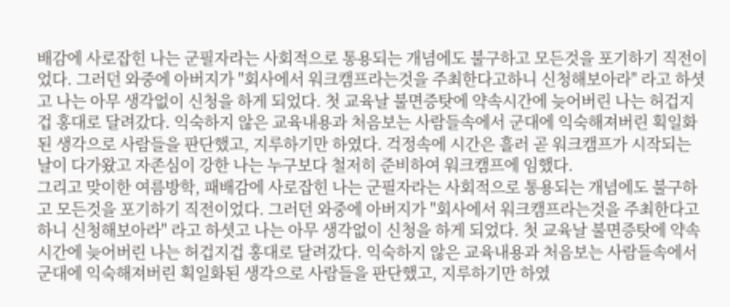배감에 사로잡힌 나는 군필자라는 사회적으로 통용되는 개념에도 불구하고 모든것을 포기하기 직전이었다. 그러던 와중에 아버지가 "회사에서 워크캠프라는것을 주최한다고하니 신청해보아라" 라고 하셧고 나는 아무 생각없이 신청을 하게 되었다. 첫 교육날 불면증탓에 약속시간에 늦어버린 나는 허겁지겁 홍대로 달려갔다. 익숙하지 않은 교육내용과 처음보는 사람들속에서 군대에 익숙해져버린 획일화된 생각으로 사람들을 판단했고, 지루하기만 하였다. 걱정속에 시간은 흘러 곧 워크캠프가 시작되는 날이 다가왔고 자존심이 강한 나는 누구보다 철저히 준비하여 워크캠프에 임했다.
그리고 맞이한 여름방학, 패배감에 사로잡힌 나는 군필자라는 사회적으로 통용되는 개념에도 불구하고 모든것을 포기하기 직전이었다. 그러던 와중에 아버지가 "회사에서 워크캠프라는것을 주최한다고하니 신청해보아라" 라고 하셧고 나는 아무 생각없이 신청을 하게 되었다. 첫 교육날 불면증탓에 약속시간에 늦어버린 나는 허겁지겁 홍대로 달려갔다. 익숙하지 않은 교육내용과 처음보는 사람들속에서 군대에 익숙해져버린 획일화된 생각으로 사람들을 판단했고, 지루하기만 하였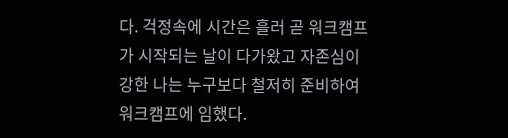다. 걱정속에 시간은 흘러 곧 워크캠프가 시작되는 날이 다가왔고 자존심이 강한 나는 누구보다 철저히 준비하여 워크캠프에 임했다.